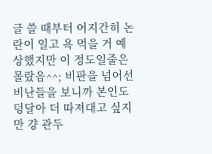글 쓸 때부터 어지간히 논란이 일고 욕 먹을 거 예상했지만 이 정도일줄은 몰랐음^^; 비판을 넘어선 비난들을 보니까 본인도 덩달아 더 따져대고 싶지만 걍 관두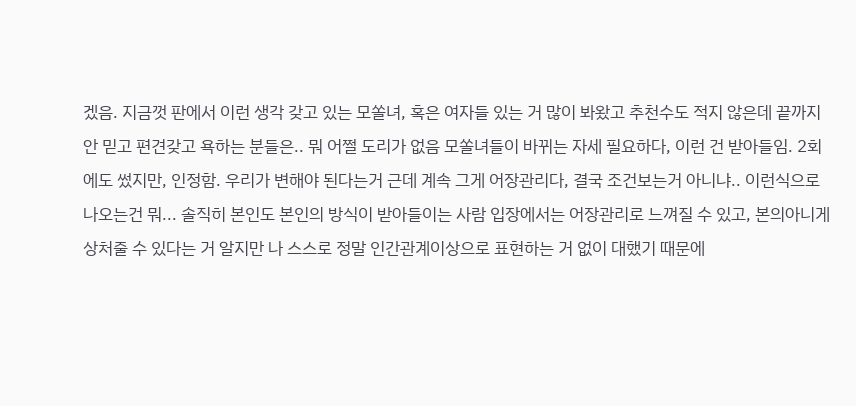겠음. 지금껏 판에서 이런 생각 갖고 있는 모쏠녀, 혹은 여자들 있는 거 많이 봐왔고 추천수도 적지 않은데 끝까지 안 믿고 편견갖고 욕하는 분들은.. 뭐 어쩔 도리가 없음 모쏠녀들이 바뀌는 자세 필요하다, 이런 건 받아들임. 2회에도 썼지만, 인정함. 우리가 변해야 된다는거 근데 계속 그게 어장관리다, 결국 조건보는거 아니냐.. 이런식으로 나오는건 뭐... 솔직히 본인도 본인의 방식이 받아들이는 사람 입장에서는 어장관리로 느껴질 수 있고, 본의아니게 상처줄 수 있다는 거 알지만 나 스스로 정말 인간관계이상으로 표현하는 거 없이 대했기 때문에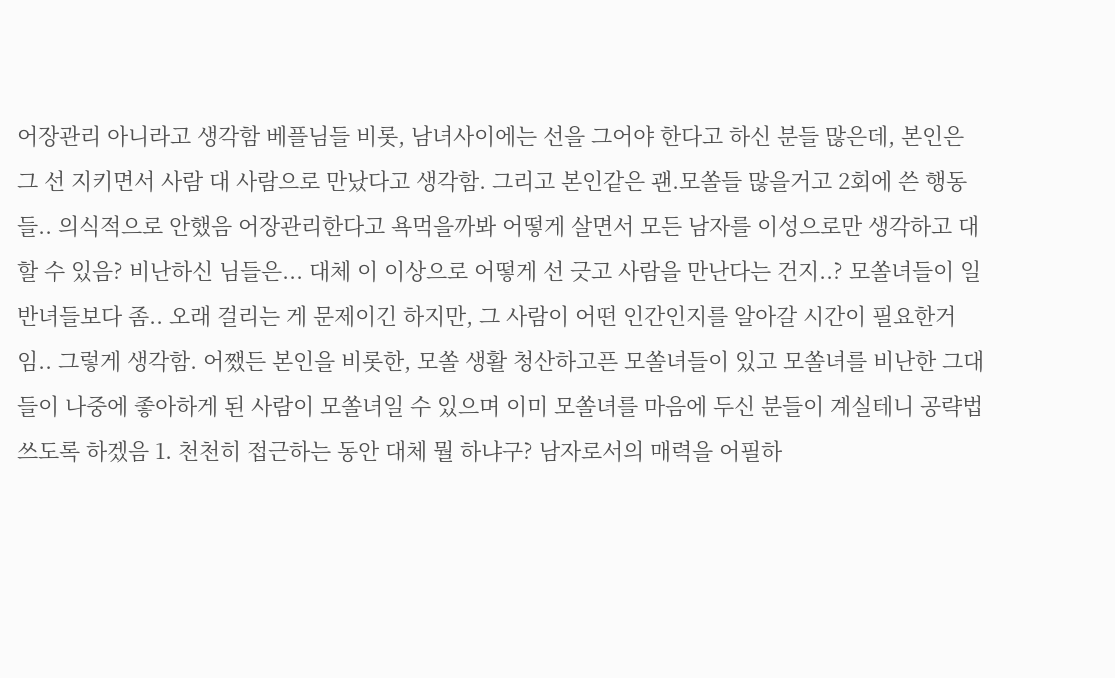어장관리 아니라고 생각함 베플님들 비롯, 남녀사이에는 선을 그어야 한다고 하신 분들 많은데, 본인은 그 선 지키면서 사람 대 사람으로 만났다고 생각함. 그리고 본인같은 괜.모쏠들 많을거고 2회에 쓴 행동들.. 의식적으로 안했음 어장관리한다고 욕먹을까봐 어떻게 살면서 모든 남자를 이성으로만 생각하고 대할 수 있음? 비난하신 님들은... 대체 이 이상으로 어떻게 선 긋고 사람을 만난다는 건지..? 모쏠녀들이 일반녀들보다 좀.. 오래 걸리는 게 문제이긴 하지만, 그 사람이 어떤 인간인지를 알아갈 시간이 필요한거임.. 그렇게 생각함. 어쨌든 본인을 비롯한, 모쏠 생활 청산하고픈 모쏠녀들이 있고 모쏠녀를 비난한 그대들이 나중에 좋아하게 된 사람이 모쏠녀일 수 있으며 이미 모쏠녀를 마음에 두신 분들이 계실테니 공략법 쓰도록 하겠음 1. 천천히 접근하는 동안 대체 뭘 하냐구? 남자로서의 매력을 어필하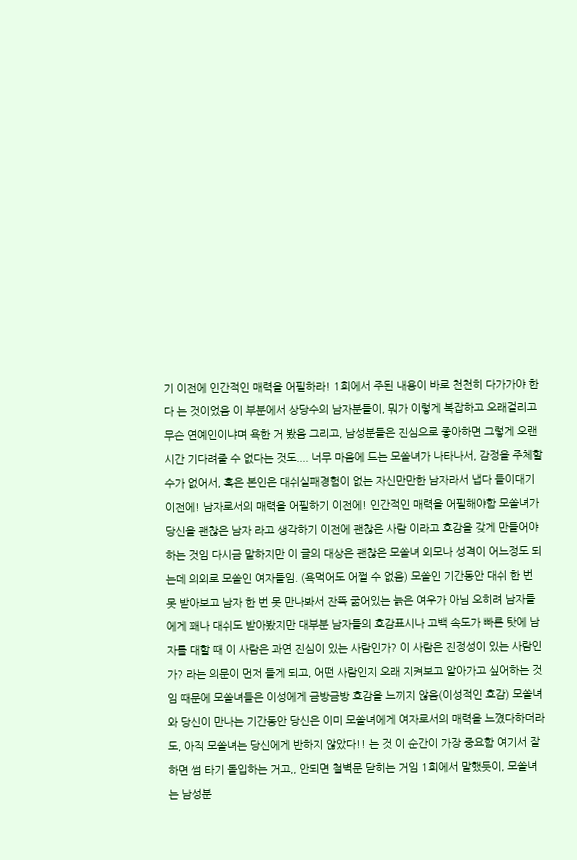기 이전에 인간적인 매력을 어필하라! 1회에서 주된 내용이 바로 천천히 다가가야 한다 는 것이었음 이 부분에서 상당수의 남자분들이, 뭐가 이렇게 복잡하고 오래걸리고 무슨 연예인이냐며 욕한 거 봤음 그리고, 남성분들은 진심으로 좋아하면 그렇게 오랜시간 기다려줄 수 없다는 것도.... 너무 마음에 드는 모쏠녀가 나타나서, 감정을 주체할 수가 없어서, 혹은 본인은 대쉬실패경험이 없는 자신만만한 남자라서 냅다 들이대기 이전에! 남자로서의 매력을 어필하기 이전에! 인간적인 매력을 어필해야함 모쏠녀가 당신을 괜찮은 남자 라고 생각하기 이전에 괜찮은 사람 이라고 호감을 갖게 만들어야 하는 것임 다시금 말하지만 이 글의 대상은 괜찮은 모쏠녀 외모나 성격이 어느정도 되는데 의외로 모쏠인 여자들임. (욕먹어도 어쩔 수 없음) 모쏠인 기간동안 대쉬 한 번 못 받아보고 남자 한 번 못 만나봐서 잔뜩 굶어있는 늙은 여우가 아님 오히려 남자들에게 꽤나 대쉬도 받아봤지만 대부분 남자들의 호감표시나 고백 속도가 빠른 탓에 남자를 대할 때 이 사람은 과연 진심이 있는 사람인가? 이 사람은 진정성이 있는 사람인가? 라는 의문이 먼저 들게 되고, 어떤 사람인지 오래 지켜보고 알아가고 싶어하는 것임 때문에 모쏠녀들은 이성에게 금방금방 호감을 느끼지 않음(이성적인 호감) 모쏠녀와 당신이 만나는 기간동안 당신은 이미 모쏠녀에게 여자로서의 매력을 느꼈다하더라도, 아직 모쏠녀는 당신에게 반하지 않았다!! 는 것 이 순간이 가장 중요함 여기서 잘 하면 썸 타기 돌입하는 거고,, 안되면 철벽문 닫히는 거임 1회에서 말했듯이, 모쏠녀는 남성분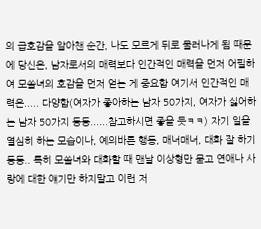의 급호감을 알아챈 순간, 나도 모르게 뒤로 물러나게 됨 때문에 당신은, 남자로서의 매력보다 인간적인 매력을 먼저 어필하여 모쏠녀의 호감을 먼저 얻는 게 중요함 여기서 인간적인 매력은..... 다양함(여자가 좋아하는 남자 50가지, 여자가 싫어하는 남자 50가지 등등......참고하시면 좋을 듯ㅋㅋ) 자기 일을 열심히 하는 모습이나, 예의바른 행동, 매너매너, 대화 잘 하기 등등.. 특히 모쏠녀와 대화할 때 맨날 이상형만 묻고 연애나 사랑에 대한 얘기만 하지말고 이런 저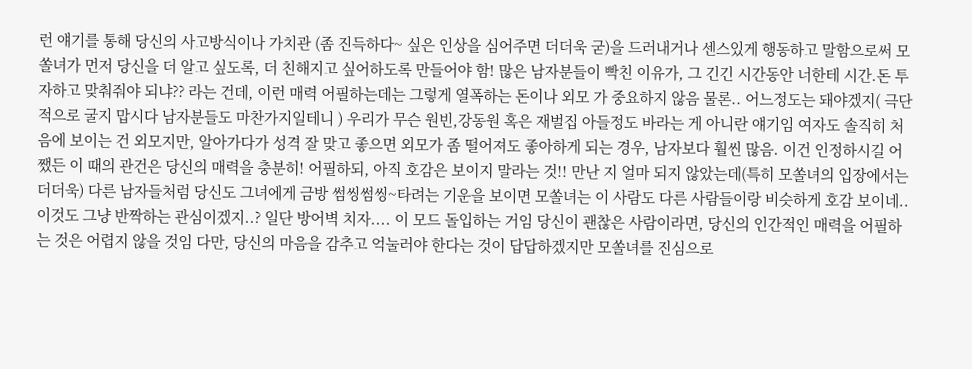런 얘기를 통해 당신의 사고방식이나 가치관 (좀 진득하다~ 싶은 인상을 심어주면 더더욱 굳)을 드러내거나 센스있게 행동하고 말함으로써 모쏠녀가 먼저 당신을 더 알고 싶도록, 더 친해지고 싶어하도록 만들어야 함! 많은 남자분들이 빡친 이유가, 그 긴긴 시간동안 너한테 시간.돈 투자하고 맞춰줘야 되냐?? 라는 건데, 이런 매력 어필하는데는 그렇게 열폭하는 돈이나 외모 가 중요하지 않음 물론.. 어느정도는 돼야겠지( 극단적으로 굴지 맙시다 남자분들도 마찬가지일테니 ) 우리가 무슨 원빈,강동원 혹은 재벌집 아들정도 바라는 게 아니란 얘기임 여자도 솔직히 처음에 보이는 건 외모지만, 알아가다가 성격 잘 맞고 좋으면 외모가 좀 떨어져도 좋아하게 되는 경우, 남자보다 훨씬 많음. 이건 인정하시길 어쨌든 이 때의 관건은 당신의 매력을 충분히! 어필하되, 아직 호감은 보이지 말라는 것!! 만난 지 얼마 되지 않았는데(특히 모쏠녀의 입장에서는 더더욱) 다른 남자들처럼 당신도 그녀에게 금방 썸씽썸씽~타려는 기운을 보이면 모쏠녀는 이 사람도 다른 사람들이랑 비슷하게 호감 보이네.. 이것도 그냥 반짝하는 관심이겠지..? 일단 방어벽 치자.... 이 모드 돌입하는 거임 당신이 괜찮은 사람이라면, 당신의 인간적인 매력을 어필하는 것은 어렵지 않을 것임 다만, 당신의 마음을 감추고 억눌러야 한다는 것이 답답하겠지만 모쏠녀를 진심으로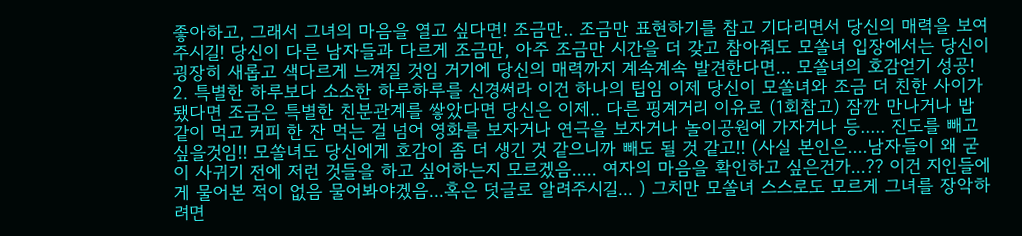좋아하고, 그래서 그녀의 마음을 열고 싶다면! 조금만.. 조금만 표현하기를 참고 기다리면서 당신의 매력을 보여주시길! 당신이 다른 남자들과 다르게 조금만, 아주 조금만 시간을 더 갖고 참아줘도 모쏠녀 입장에서는 당신이 굉장히 새롭고 색다르게 느껴질 것임 거기에 당신의 매력까지 계속계속 발견한다면... 모쏠녀의 호감얻기 성공! 2. 특별한 하루보다 소소한 하루하루를 신경써라 이건 하나의 팁임 이제 당신이 모쏠녀와 조금 더 친한 사이가 됐다면 조금은 특별한 친분관계를 쌓았다면 당신은 이제.. 다른 핑계거리 이유로 (1회참고) 잠깐 만나거나 밥 같이 먹고 커피 한 잔 먹는 걸 넘어 영화를 보자거나 연극을 보자거나 놀이공원에 가자거나 등..... 진도를 빼고 싶을것임!! 모쏠녀도 당신에게 호감이 좀 더 생긴 것 같으니까 빼도 될 것 같고!! (사실 본인은....남자들이 왜 굳이 사귀기 전에 저런 것들을 하고 싶어하는지 모르겠음..... 여자의 마음을 확인하고 싶은건가...?? 이건 지인들에게 물어본 적이 없음 물어봐야겠음...혹은 덧글로 알려주시길... ) 그치만 모쏠녀 스스로도 모르게 그녀를 장악하려면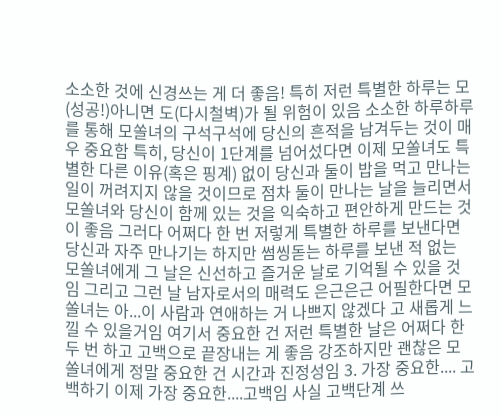소소한 것에 신경쓰는 게 더 좋음! 특히 저런 특별한 하루는 모(성공!)아니면 도(다시철벽)가 될 위험이 있음 소소한 하루하루를 통해 모쏠녀의 구석구석에 당신의 흔적을 남겨두는 것이 매우 중요함 특히, 당신이 1단계를 넘어섰다면 이제 모쏠녀도 특별한 다른 이유(혹은 핑계) 없이 당신과 둘이 밥을 먹고 만나는 일이 꺼려지지 않을 것이므로 점차 둘이 만나는 날을 늘리면서 모쏠녀와 당신이 함께 있는 것을 익숙하고 편안하게 만드는 것이 좋음 그러다 어쩌다 한 번 저렇게 특별한 하루를 보낸다면 당신과 자주 만나기는 하지만 썸씽돋는 하루를 보낸 적 없는 모쏠녀에게 그 날은 신선하고 즐거운 날로 기억될 수 있을 것임 그리고 그런 날 남자로서의 매력도 은근은근 어필한다면 모쏠녀는 아...이 사람과 연애하는 거 나쁘지 않겠다 고 새롭게 느낄 수 있을거임 여기서 중요한 건 저런 특별한 날은 어쩌다 한 두 번 하고 고백으로 끝장내는 게 좋음 강조하지만 괜찮은 모쏠녀에게 정말 중요한 건 시간과 진정성임 3. 가장 중요한.... 고백하기 이제 가장 중요한....고백임 사실 고백단계 쓰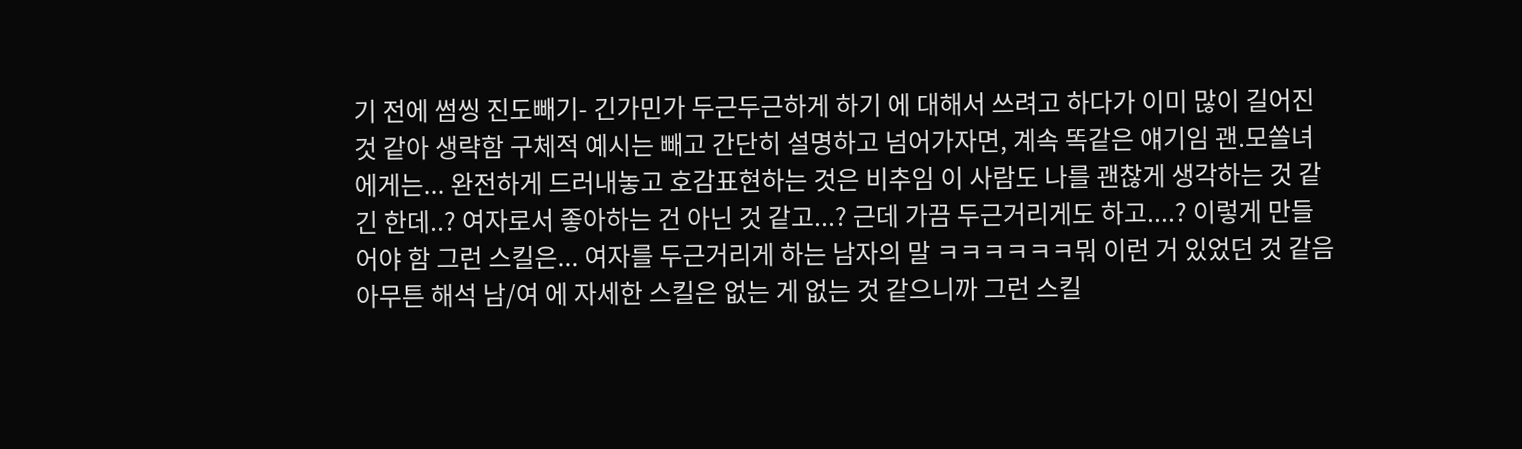기 전에 썸씽 진도빼기- 긴가민가 두근두근하게 하기 에 대해서 쓰려고 하다가 이미 많이 길어진 것 같아 생략함 구체적 예시는 빼고 간단히 설명하고 넘어가자면, 계속 똑같은 얘기임 괜.모쏠녀에게는... 완전하게 드러내놓고 호감표현하는 것은 비추임 이 사람도 나를 괜찮게 생각하는 것 같긴 한데..? 여자로서 좋아하는 건 아닌 것 같고...? 근데 가끔 두근거리게도 하고....? 이렇게 만들어야 함 그런 스킬은... 여자를 두근거리게 하는 남자의 말 ㅋㅋㅋㅋㅋㅋ뭐 이런 거 있었던 것 같음 아무튼 해석 남/여 에 자세한 스킬은 없는 게 없는 것 같으니까 그런 스킬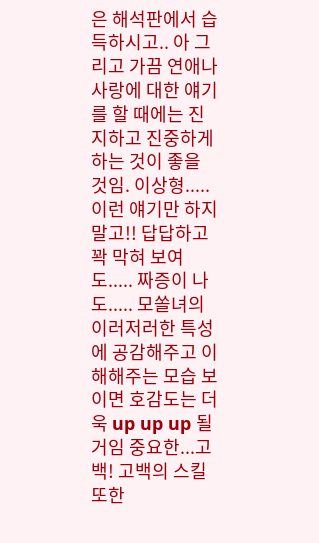은 해석판에서 습득하시고.. 아 그리고 가끔 연애나 사랑에 대한 얘기를 할 때에는 진지하고 진중하게 하는 것이 좋을 것임. 이상형.....이런 얘기만 하지 말고!! 답답하고 꽉 막혀 보여도..... 짜증이 나도..... 모쏠녀의 이러저러한 특성에 공감해주고 이해해주는 모습 보이면 호감도는 더욱 up up up 될거임 중요한...고백! 고백의 스킬 또한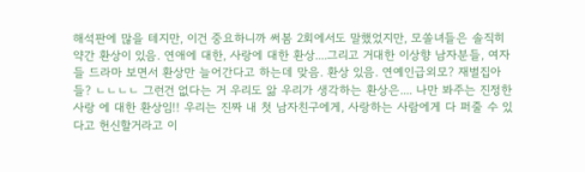해석판에 많을 테지만, 이건 중요하니까 써봄 2회에서도 말했었지만, 모쏠녀들은 솔직히 약간 환상이 있음. 연애에 대한, 사랑에 대한 환상....그리고 거대한 이상향 남자분들, 여자들 드라마 보면서 환상만 늘어간다고 하는데 맞음. 환상 있음. 연예인급외모? 재벌집아들? ㄴㄴㄴㄴ 그런건 없다는 거 우리도 앎 우리가 생각하는 환상은.... 나만 봐주는 진정한 사랑 에 대한 환상임!! 우리는 진짜 내 첫 남자친구에게, 사랑하는 사람에게 다 퍼줄 수 있다고 헌신할거라고 이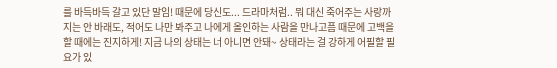를 바득바득 갈고 있단 말임! 때문에 당신도... 드라마처럼.. 뭐 대신 죽어주는 사랑까지는 안 바래도, 적어도 나만 봐주고 나에게 올인하는 사람을 만나고픔 때문에 고백을 할 때에는 진지하게! 지금 나의 상태는 너 아니면 안돼~ 상태라는 걸 강하게 어필할 필요가 있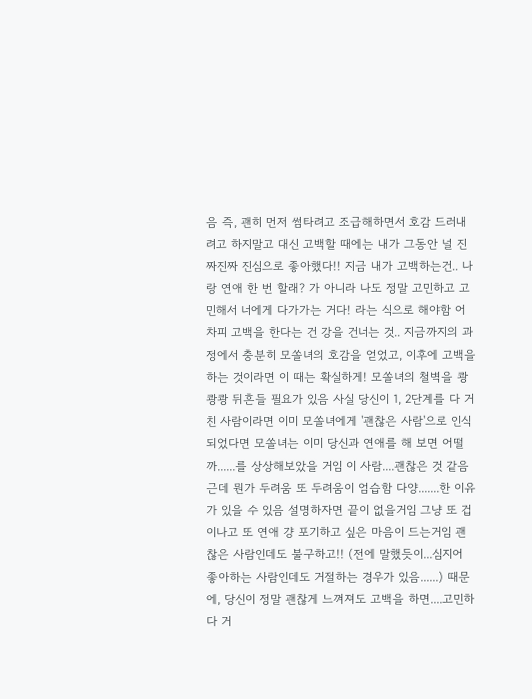음 즉, 괜히 먼저 썸타려고 조급해하면서 호감 드러내려고 하지말고 대신 고백할 때에는 내가 그동안 널 진짜진짜 진심으로 좋아했다!! 지금 내가 고백하는건.. 나랑 연애 한 번 할래? 가 아니라 나도 정말 고민하고 고민해서 너에게 다가가는 거다! 라는 식으로 해야함 어차피 고백을 한다는 건 강을 건너는 것.. 지금까지의 과정에서 충분히 모쏠녀의 호감을 얻었고, 이후에 고백을 하는 것이라면 이 때는 확실하게! 모쏠녀의 철벽을 쾅쾅쾅 뒤흔들 필요가 있음 사실 당신이 1, 2단계를 다 거친 사람이라면 이미 모쏠녀에게 '괜찮은 사람'으로 인식되었다면 모쏠녀는 이미 당신과 연애를 해 보면 어떨까......를 상상해보았을 거임 이 사람....괜찮은 것 같음 근데 뭔가 두려움 또 두려움이 엄습함 다양.......한 이유가 있을 수 있음 설명하자면 끝이 없을거임 그냥 또 겁이나고 또 연애 걍 포기하고 싶은 마음이 드는거임 괜찮은 사람인데도 불구하고!! (전에 말했듯이...심지어 좋아하는 사람인데도 거절하는 경우가 있음......) 때문에, 당신이 정말 괜찮게 느껴져도 고백을 하면....고민하다 거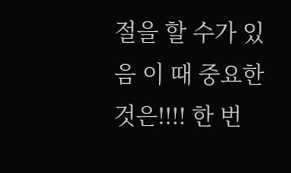절을 할 수가 있음 이 때 중요한 것은!!!! 한 번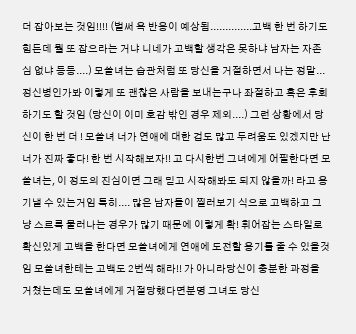더 잡아보는 것임!!!! (벌써 욕 반응이 예상됨..............고백 한 번 하기도 힘든데 뭘 또 잡으라는 거냐 니네가 고백할 생각은 못하냐 남자는 자존심 없냐 등등....) 모쏠녀는 습관처럼 또 당신을 거절하면서 나는 정말...정신병인가봐 이렇게 또 괜찮은 사람을 보내는구나 좌절하고 혹은 후회하기도 할 것임 (당신이 이미 호감 밖인 경우 제외....) 그런 상황에서 당신이 한 번 더 ! 모쏠녀 너가 연애에 대한 겁도 많고 두려움도 있겠지만 난 너가 진짜 좋다! 한 번 시작해보자!! 고 다시한번 그녀에게 어필한다면 모쏠녀는, 이 정도의 진심이면 그래 믿고 시작해봐도 되지 않을까! 라고 용기낼 수 있는거임 특히.... 많은 남자들이 찔러보기 식으로 고백하고 그냥 스르륵 물러나는 경우가 많기 때문에 이렇게 확! 휘어잡는 스타일로 확신있게 고백을 한다면 모쏠녀에게 연애에 도전할 용기를 줄 수 있을것임 모쏠녀한테는 고백도 2번씩 해라!! 가 아니라당신이 충분한 과정을 거쳤는데도 모쏠녀에게 거절당했다면분명 그녀도 당신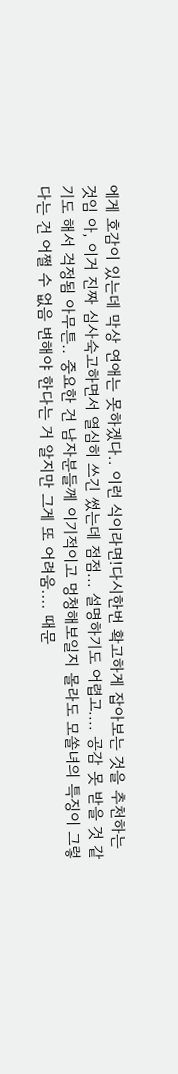에게 호감이 있는데 막상 연애는 못하겠다.. 이런 식이라면!다시한번 확고하게 잡아보는 것을 추천하는 것임 아, 이거 진짜 심사숙고하면서 열심히 쓰긴 썼는데 점점... 설명하기도 어렵고.... 공감 못 받을 것 같기도 해서 걱정됨 아무튼.. 중요한 건 남자분들께 이기적이고 멍청해보일지 몰라도 모쏠녀의 특징이 그렇다는 건 어쩔 수 없음 변해야 한다는 거 알지만 그게 또 어려움.... 때문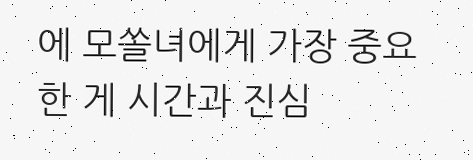에 모쏠녀에게 가장 중요한 게 시간과 진심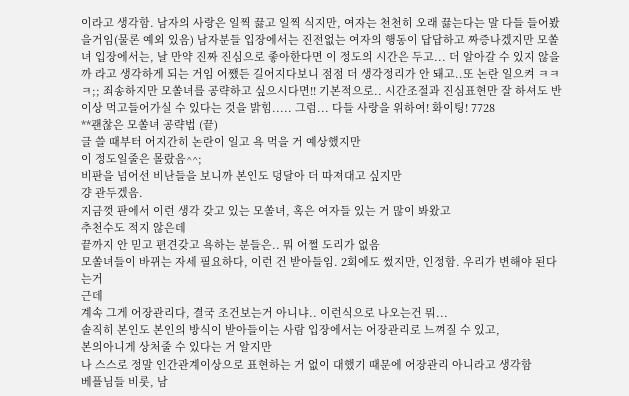이라고 생각함. 남자의 사랑은 일찍 끓고 일찍 식지만, 여자는 천천히 오래 끓는다는 말 다들 들어봤을거임(물론 예외 있음) 남자분들 입장에서는 진전없는 여자의 행동이 답답하고 짜증나겠지만 모쏠녀 입장에서는, 날 만약 진짜 진심으로 좋아한다면 이 정도의 시간은 두고... 더 알아갈 수 있지 않을까 라고 생각하게 되는 거임 어쨌든 길어지다보니 점점 더 생각정리가 안 돼고..또 논란 일으켜 ㅋㅋㅋ;; 죄송하지만 모쏠녀를 공략하고 싶으시다면!! 기본적으로.. 시간조절과 진심표현만 잘 하셔도 반 이상 먹고들어가실 수 있다는 것을 밝힘..... 그럼... 다들 사랑을 위하여! 화이팅! 7728
**괜찮은 모쏠녀 공략법 (끝)
글 쓸 때부터 어지간히 논란이 일고 욕 먹을 거 예상했지만
이 정도일줄은 몰랐음^^;
비판을 넘어선 비난들을 보니까 본인도 덩달아 더 따져대고 싶지만
걍 관두겠음.
지금껏 판에서 이런 생각 갖고 있는 모쏠녀, 혹은 여자들 있는 거 많이 봐왔고
추천수도 적지 않은데
끝까지 안 믿고 편견갖고 욕하는 분들은.. 뭐 어쩔 도리가 없음
모쏠녀들이 바뀌는 자세 필요하다, 이런 건 받아들임. 2회에도 썼지만, 인정함. 우리가 변해야 된다는거
근데
계속 그게 어장관리다, 결국 조건보는거 아니냐.. 이런식으로 나오는건 뭐...
솔직히 본인도 본인의 방식이 받아들이는 사람 입장에서는 어장관리로 느껴질 수 있고,
본의아니게 상처줄 수 있다는 거 알지만
나 스스로 정말 인간관계이상으로 표현하는 거 없이 대했기 때문에 어장관리 아니라고 생각함
베플님들 비롯, 남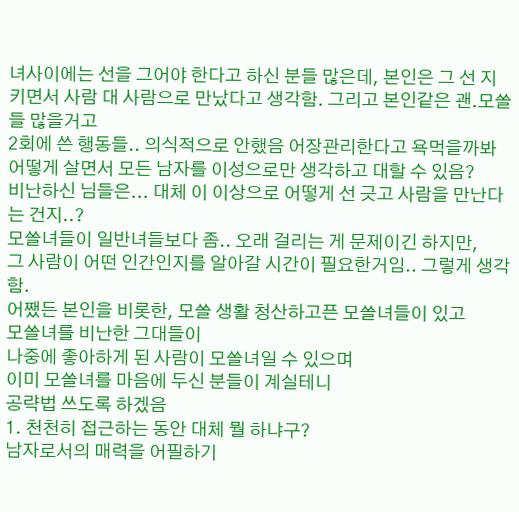녀사이에는 선을 그어야 한다고 하신 분들 많은데, 본인은 그 선 지키면서 사람 대 사람으로 만났다고 생각함. 그리고 본인같은 괜.모쏠들 많을거고
2회에 쓴 행동들.. 의식적으로 안했음 어장관리한다고 욕먹을까봐
어떻게 살면서 모든 남자를 이성으로만 생각하고 대할 수 있음?
비난하신 님들은... 대체 이 이상으로 어떻게 선 긋고 사람을 만난다는 건지..?
모쏠녀들이 일반녀들보다 좀.. 오래 걸리는 게 문제이긴 하지만,
그 사람이 어떤 인간인지를 알아갈 시간이 필요한거임.. 그렇게 생각함.
어쨌든 본인을 비롯한, 모쏠 생활 청산하고픈 모쏠녀들이 있고
모쏠녀를 비난한 그대들이
나중에 좋아하게 된 사람이 모쏠녀일 수 있으며
이미 모쏠녀를 마음에 두신 분들이 계실테니
공략법 쓰도록 하겠음
1. 천천히 접근하는 동안 대체 뭘 하냐구?
남자로서의 매력을 어필하기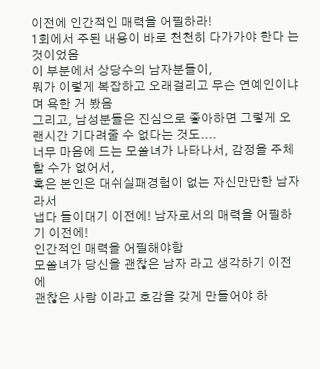이전에 인간적인 매력을 어필하라!
1회에서 주된 내용이 바로 천천히 다가가야 한다 는 것이었음
이 부분에서 상당수의 남자분들이,
뭐가 이렇게 복잡하고 오래걸리고 무슨 연예인이냐며 욕한 거 봤음
그리고, 남성분들은 진심으로 좋아하면 그렇게 오랜시간 기다려줄 수 없다는 것도....
너무 마음에 드는 모쏠녀가 나타나서, 감정을 주체할 수가 없어서,
혹은 본인은 대쉬실패경험이 없는 자신만만한 남자라서
냅다 들이대기 이전에! 남자로서의 매력을 어필하기 이전에!
인간적인 매력을 어필해야함
모쏠녀가 당신을 괜찮은 남자 라고 생각하기 이전에
괜찮은 사람 이라고 호감을 갖게 만들어야 하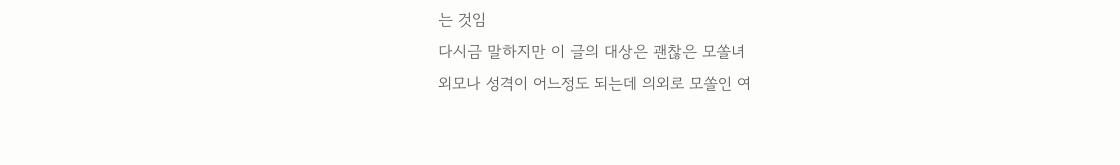는 것임
다시금 말하지만 이 글의 대상은 괜찮은 모쏠녀
외모나 성격이 어느정도 되는데 의외로 모쏠인 여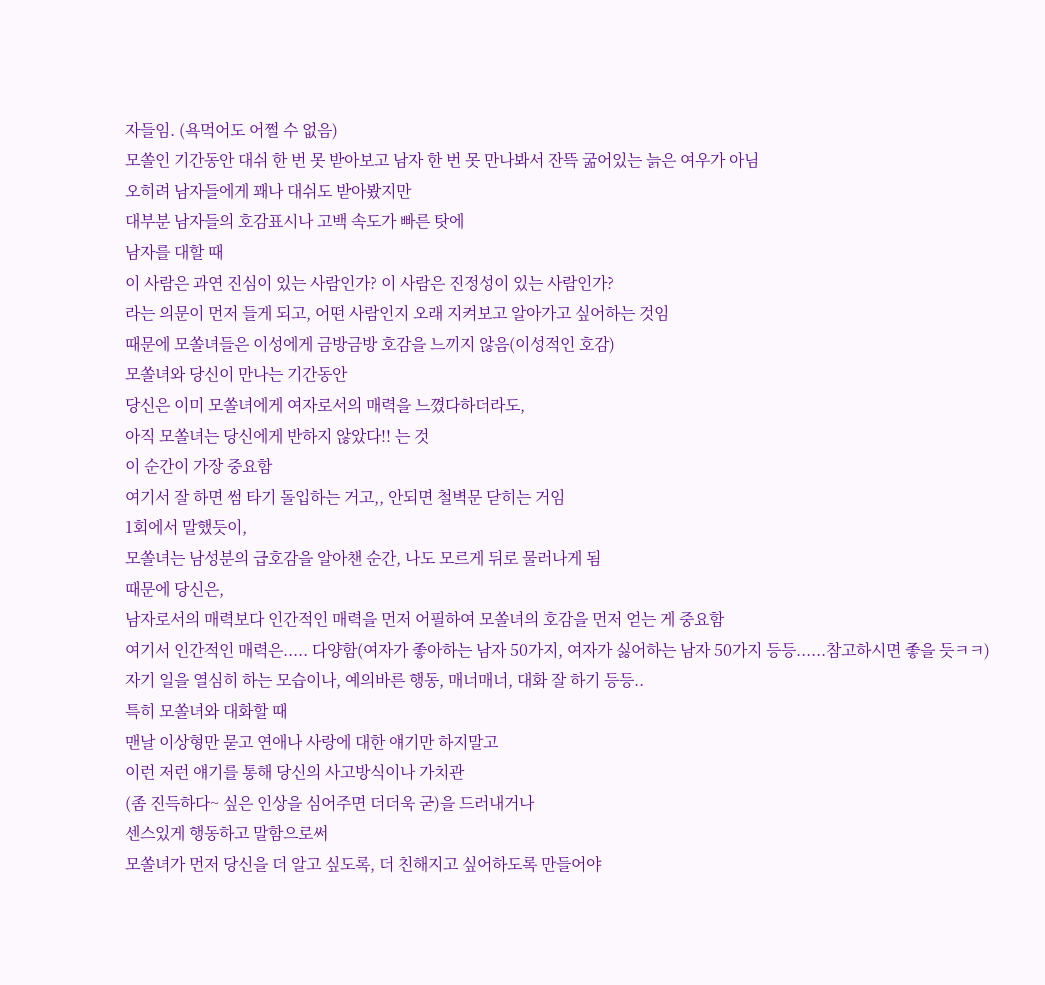자들임. (욕먹어도 어쩔 수 없음)
모쏠인 기간동안 대쉬 한 번 못 받아보고 남자 한 번 못 만나봐서 잔뜩 굶어있는 늙은 여우가 아님
오히려 남자들에게 꽤나 대쉬도 받아봤지만
대부분 남자들의 호감표시나 고백 속도가 빠른 탓에
남자를 대할 때
이 사람은 과연 진심이 있는 사람인가? 이 사람은 진정성이 있는 사람인가?
라는 의문이 먼저 들게 되고, 어떤 사람인지 오래 지켜보고 알아가고 싶어하는 것임
때문에 모쏠녀들은 이성에게 금방금방 호감을 느끼지 않음(이성적인 호감)
모쏠녀와 당신이 만나는 기간동안
당신은 이미 모쏠녀에게 여자로서의 매력을 느꼈다하더라도,
아직 모쏠녀는 당신에게 반하지 않았다!! 는 것
이 순간이 가장 중요함
여기서 잘 하면 썸 타기 돌입하는 거고,, 안되면 철벽문 닫히는 거임
1회에서 말했듯이,
모쏠녀는 남성분의 급호감을 알아챈 순간, 나도 모르게 뒤로 물러나게 됨
때문에 당신은,
남자로서의 매력보다 인간적인 매력을 먼저 어필하여 모쏠녀의 호감을 먼저 얻는 게 중요함
여기서 인간적인 매력은..... 다양함(여자가 좋아하는 남자 50가지, 여자가 싫어하는 남자 50가지 등등......참고하시면 좋을 듯ㅋㅋ)
자기 일을 열심히 하는 모습이나, 예의바른 행동, 매너매너, 대화 잘 하기 등등..
특히 모쏠녀와 대화할 때
맨날 이상형만 묻고 연애나 사랑에 대한 얘기만 하지말고
이런 저런 얘기를 통해 당신의 사고방식이나 가치관
(좀 진득하다~ 싶은 인상을 심어주면 더더욱 굳)을 드러내거나
센스있게 행동하고 말함으로써
모쏠녀가 먼저 당신을 더 알고 싶도록, 더 친해지고 싶어하도록 만들어야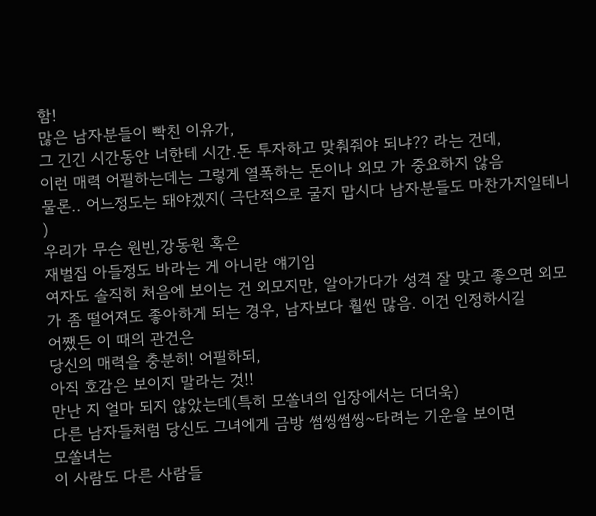함!
많은 남자분들이 빡친 이유가,
그 긴긴 시간동안 너한테 시간.돈 투자하고 맞춰줘야 되냐?? 라는 건데,
이런 매력 어필하는데는 그렇게 열폭하는 돈이나 외모 가 중요하지 않음
물론.. 어느정도는 돼야겠지( 극단적으로 굴지 맙시다 남자분들도 마찬가지일테니 )
우리가 무슨 원빈,강동원 혹은
재벌집 아들정도 바라는 게 아니란 얘기임
여자도 솔직히 처음에 보이는 건 외모지만, 알아가다가 성격 잘 맞고 좋으면 외모가 좀 떨어져도 좋아하게 되는 경우, 남자보다 훨씬 많음. 이건 인정하시길
어쨌든 이 때의 관건은
당신의 매력을 충분히! 어필하되,
아직 호감은 보이지 말라는 것!!
만난 지 얼마 되지 않았는데(특히 모쏠녀의 입장에서는 더더욱)
다른 남자들처럼 당신도 그녀에게 금방 썸씽썸씽~타려는 기운을 보이면
모쏠녀는
이 사람도 다른 사람들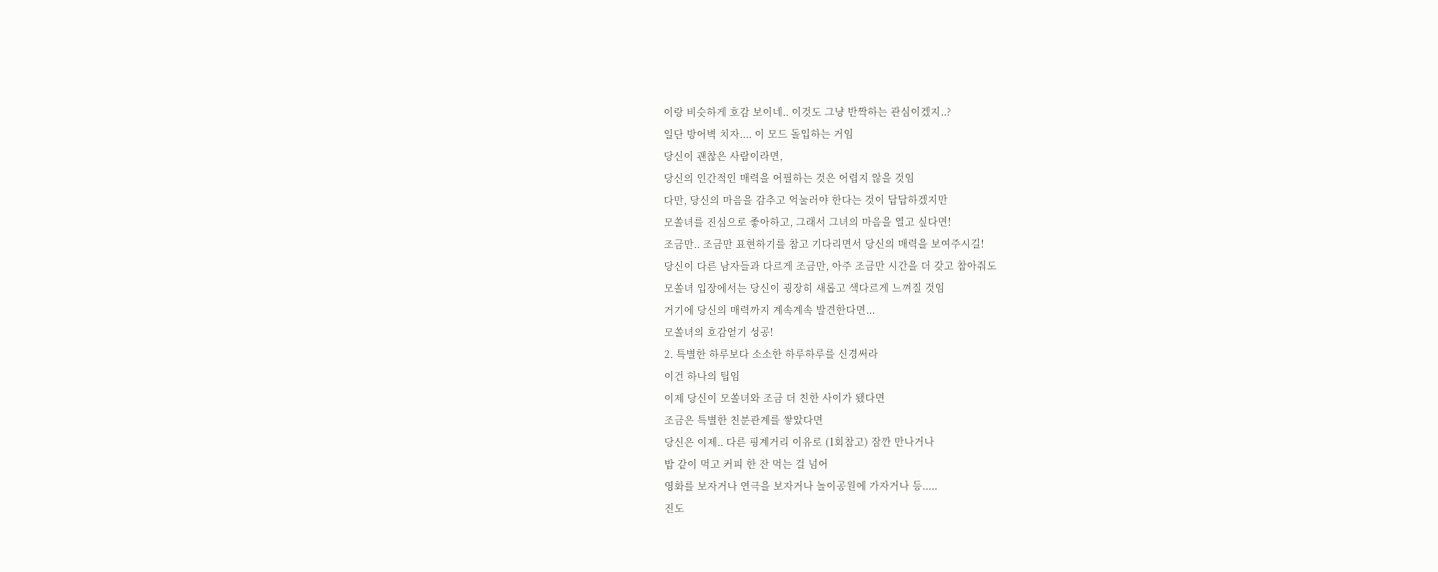이랑 비슷하게 호감 보이네.. 이것도 그냥 반짝하는 관심이겠지..?
일단 방어벽 치자.... 이 모드 돌입하는 거임
당신이 괜찮은 사람이라면,
당신의 인간적인 매력을 어필하는 것은 어렵지 않을 것임
다만, 당신의 마음을 감추고 억눌러야 한다는 것이 답답하겠지만
모쏠녀를 진심으로 좋아하고, 그래서 그녀의 마음을 열고 싶다면!
조금만.. 조금만 표현하기를 참고 기다리면서 당신의 매력을 보여주시길!
당신이 다른 남자들과 다르게 조금만, 아주 조금만 시간을 더 갖고 참아줘도
모쏠녀 입장에서는 당신이 굉장히 새롭고 색다르게 느껴질 것임
거기에 당신의 매력까지 계속계속 발견한다면...
모쏠녀의 호감얻기 성공!
2. 특별한 하루보다 소소한 하루하루를 신경써라
이건 하나의 팁임
이제 당신이 모쏠녀와 조금 더 친한 사이가 됐다면
조금은 특별한 친분관계를 쌓았다면
당신은 이제.. 다른 핑계거리 이유로 (1회참고) 잠깐 만나거나
밥 같이 먹고 커피 한 잔 먹는 걸 넘어
영화를 보자거나 연극을 보자거나 놀이공원에 가자거나 등.....
진도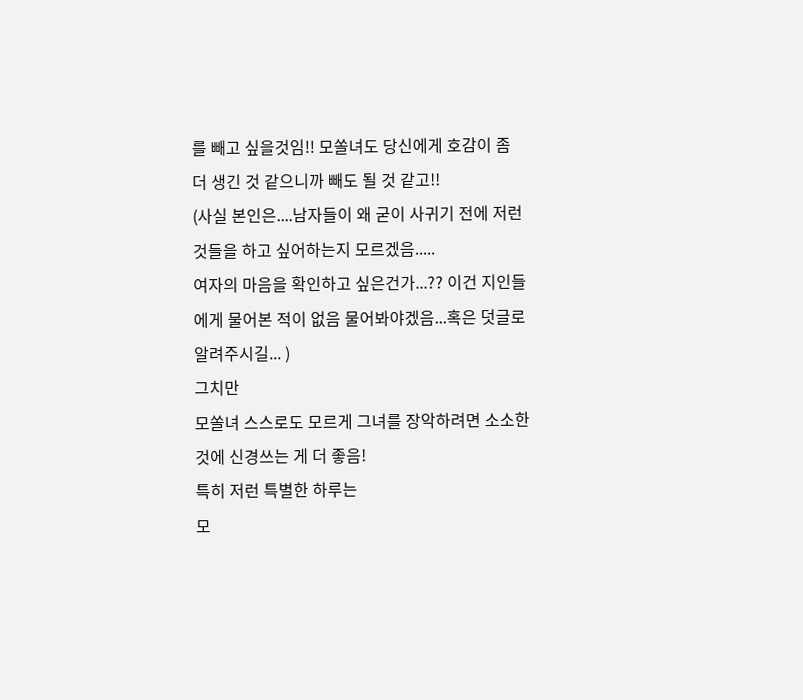를 빼고 싶을것임!! 모쏠녀도 당신에게 호감이 좀 더 생긴 것 같으니까 빼도 될 것 같고!!
(사실 본인은....남자들이 왜 굳이 사귀기 전에 저런 것들을 하고 싶어하는지 모르겠음.....
여자의 마음을 확인하고 싶은건가...?? 이건 지인들에게 물어본 적이 없음 물어봐야겠음...혹은 덧글로 알려주시길... )
그치만
모쏠녀 스스로도 모르게 그녀를 장악하려면 소소한 것에 신경쓰는 게 더 좋음!
특히 저런 특별한 하루는
모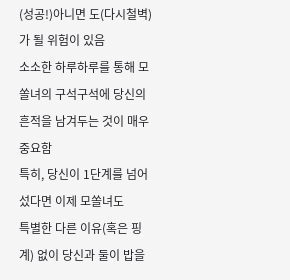(성공!)아니면 도(다시철벽)가 될 위험이 있음
소소한 하루하루를 통해 모쏠녀의 구석구석에 당신의 흔적을 남겨두는 것이 매우 중요함
특히, 당신이 1단계를 넘어섰다면 이제 모쏠녀도
특별한 다른 이유(혹은 핑계) 없이 당신과 둘이 밥을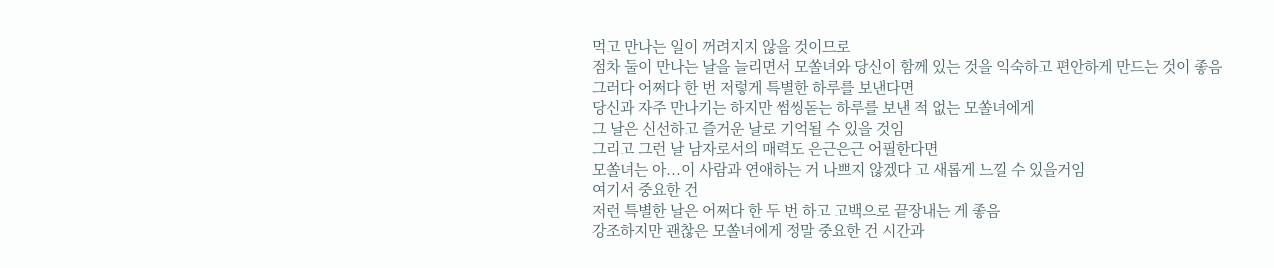먹고 만나는 일이 꺼려지지 않을 것이므로
점차 둘이 만나는 날을 늘리면서 모쏠녀와 당신이 함께 있는 것을 익숙하고 편안하게 만드는 것이 좋음
그러다 어쩌다 한 번 저렇게 특별한 하루를 보낸다면
당신과 자주 만나기는 하지만 썸씽돋는 하루를 보낸 적 없는 모쏠녀에게
그 날은 신선하고 즐거운 날로 기억될 수 있을 것임
그리고 그런 날 남자로서의 매력도 은근은근 어필한다면
모쏠녀는 아...이 사람과 연애하는 거 나쁘지 않겠다 고 새롭게 느낄 수 있을거임
여기서 중요한 건
저런 특별한 날은 어쩌다 한 두 번 하고 고백으로 끝장내는 게 좋음
강조하지만 괜찮은 모쏠녀에게 정말 중요한 건 시간과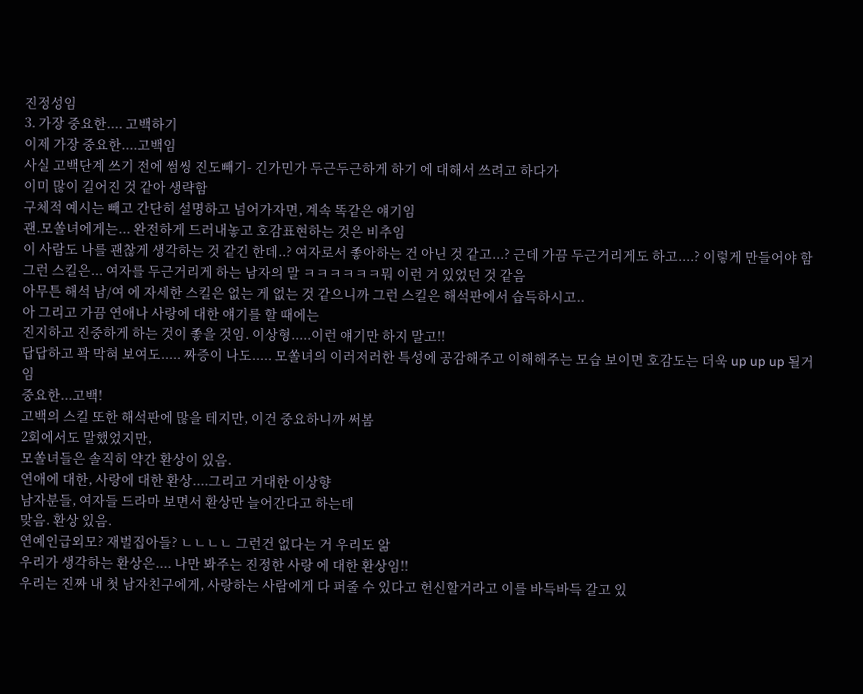진정성임
3. 가장 중요한.... 고백하기
이제 가장 중요한....고백임
사실 고백단계 쓰기 전에 썸씽 진도빼기- 긴가민가 두근두근하게 하기 에 대해서 쓰려고 하다가
이미 많이 길어진 것 같아 생략함
구체적 예시는 빼고 간단히 설명하고 넘어가자면, 계속 똑같은 얘기임
괜.모쏠녀에게는... 완전하게 드러내놓고 호감표현하는 것은 비추임
이 사람도 나를 괜찮게 생각하는 것 같긴 한데..? 여자로서 좋아하는 건 아닌 것 같고...? 근데 가끔 두근거리게도 하고....? 이렇게 만들어야 함
그런 스킬은... 여자를 두근거리게 하는 남자의 말 ㅋㅋㅋㅋㅋㅋ뭐 이런 거 있었던 것 같음
아무튼 해석 남/여 에 자세한 스킬은 없는 게 없는 것 같으니까 그런 스킬은 해석판에서 습득하시고..
아 그리고 가끔 연애나 사랑에 대한 얘기를 할 때에는
진지하고 진중하게 하는 것이 좋을 것임. 이상형.....이런 얘기만 하지 말고!!
답답하고 꽉 막혀 보여도..... 짜증이 나도..... 모쏠녀의 이러저러한 특성에 공감해주고 이해해주는 모습 보이면 호감도는 더욱 up up up 될거임
중요한...고백!
고백의 스킬 또한 해석판에 많을 테지만, 이건 중요하니까 써봄
2회에서도 말했었지만,
모쏠녀들은 솔직히 약간 환상이 있음.
연애에 대한, 사랑에 대한 환상....그리고 거대한 이상향
남자분들, 여자들 드라마 보면서 환상만 늘어간다고 하는데
맞음. 환상 있음.
연예인급외모? 재벌집아들? ㄴㄴㄴㄴ 그런건 없다는 거 우리도 앎
우리가 생각하는 환상은.... 나만 봐주는 진정한 사랑 에 대한 환상임!!
우리는 진짜 내 첫 남자친구에게, 사랑하는 사람에게 다 퍼줄 수 있다고 헌신할거라고 이를 바득바득 갈고 있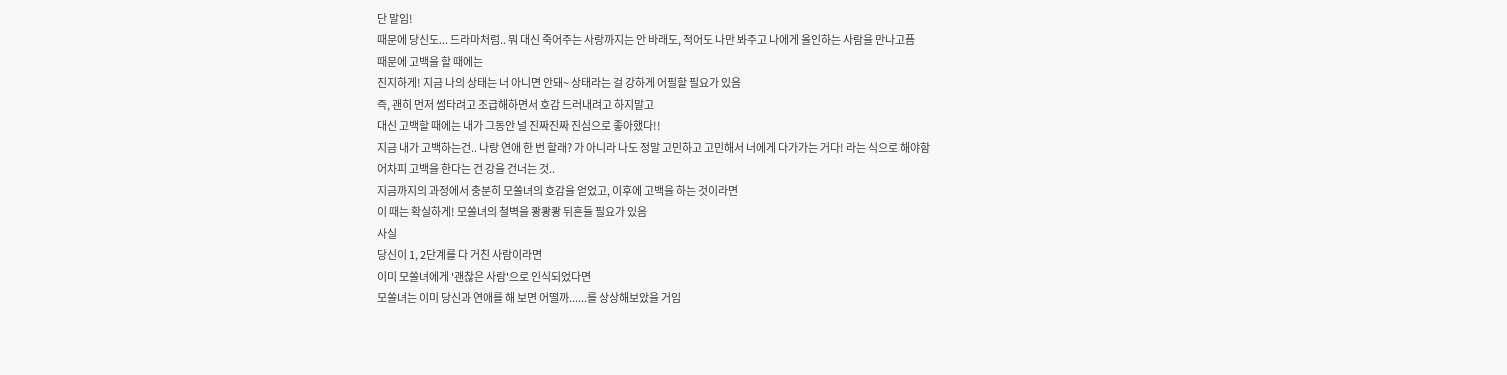단 말임!
때문에 당신도... 드라마처럼.. 뭐 대신 죽어주는 사랑까지는 안 바래도, 적어도 나만 봐주고 나에게 올인하는 사람을 만나고픔
때문에 고백을 할 때에는
진지하게! 지금 나의 상태는 너 아니면 안돼~ 상태라는 걸 강하게 어필할 필요가 있음
즉, 괜히 먼저 썸타려고 조급해하면서 호감 드러내려고 하지말고
대신 고백할 때에는 내가 그동안 널 진짜진짜 진심으로 좋아했다!!
지금 내가 고백하는건.. 나랑 연애 한 번 할래? 가 아니라 나도 정말 고민하고 고민해서 너에게 다가가는 거다! 라는 식으로 해야함
어차피 고백을 한다는 건 강을 건너는 것..
지금까지의 과정에서 충분히 모쏠녀의 호감을 얻었고, 이후에 고백을 하는 것이라면
이 때는 확실하게! 모쏠녀의 철벽을 쾅쾅쾅 뒤흔들 필요가 있음
사실
당신이 1, 2단계를 다 거친 사람이라면
이미 모쏠녀에게 '괜찮은 사람'으로 인식되었다면
모쏠녀는 이미 당신과 연애를 해 보면 어떨까......를 상상해보았을 거임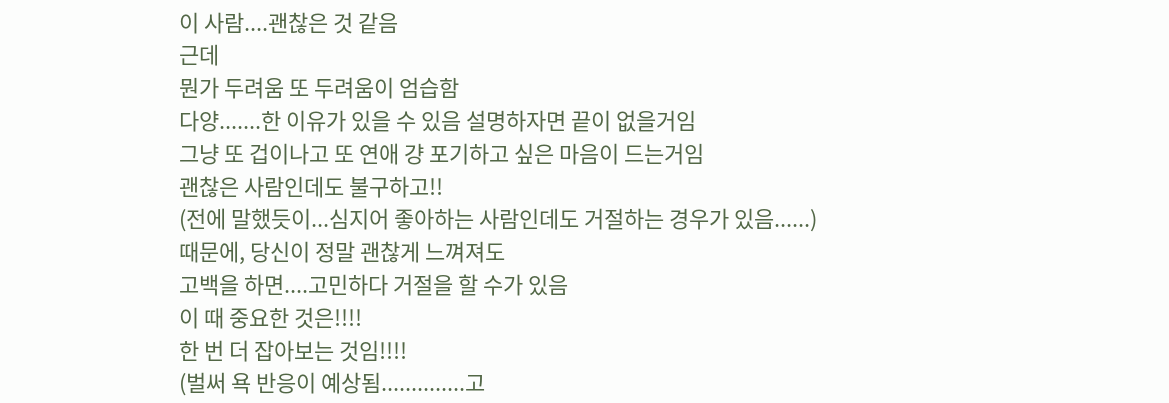이 사람....괜찮은 것 같음
근데
뭔가 두려움 또 두려움이 엄습함
다양.......한 이유가 있을 수 있음 설명하자면 끝이 없을거임
그냥 또 겁이나고 또 연애 걍 포기하고 싶은 마음이 드는거임
괜찮은 사람인데도 불구하고!!
(전에 말했듯이...심지어 좋아하는 사람인데도 거절하는 경우가 있음......)
때문에, 당신이 정말 괜찮게 느껴져도
고백을 하면....고민하다 거절을 할 수가 있음
이 때 중요한 것은!!!!
한 번 더 잡아보는 것임!!!!
(벌써 욕 반응이 예상됨..............고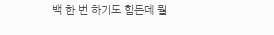백 한 번 하기도 힘든데 뭘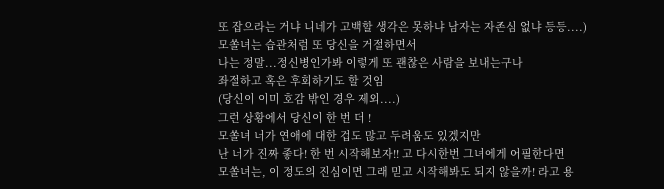또 잡으라는 거냐 니네가 고백할 생각은 못하냐 남자는 자존심 없냐 등등....)
모쏠녀는 습관처럼 또 당신을 거절하면서
나는 정말...정신병인가봐 이렇게 또 괜찮은 사람을 보내는구나
좌절하고 혹은 후회하기도 할 것임
(당신이 이미 호감 밖인 경우 제외....)
그런 상황에서 당신이 한 번 더 !
모쏠녀 너가 연애에 대한 겁도 많고 두려움도 있겠지만
난 너가 진짜 좋다! 한 번 시작해보자!! 고 다시한번 그녀에게 어필한다면
모쏠녀는, 이 정도의 진심이면 그래 믿고 시작해봐도 되지 않을까! 라고 용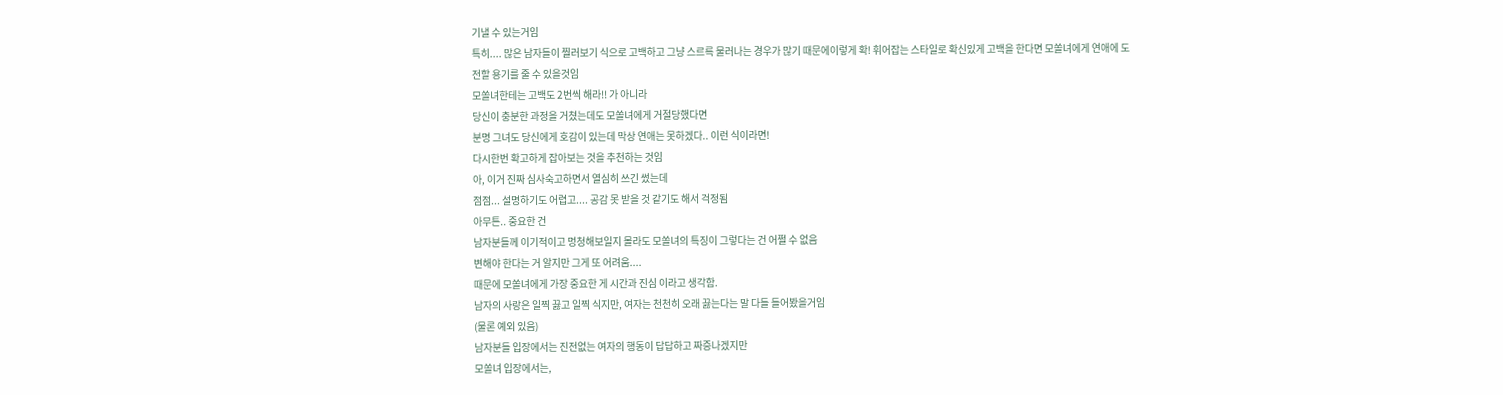기낼 수 있는거임
특히.... 많은 남자들이 찔러보기 식으로 고백하고 그냥 스르륵 물러나는 경우가 많기 때문에이렇게 확! 휘어잡는 스타일로 확신있게 고백을 한다면 모쏠녀에게 연애에 도전할 용기를 줄 수 있을것임
모쏠녀한테는 고백도 2번씩 해라!! 가 아니라
당신이 충분한 과정을 거쳤는데도 모쏠녀에게 거절당했다면
분명 그녀도 당신에게 호감이 있는데 막상 연애는 못하겠다.. 이런 식이라면!
다시한번 확고하게 잡아보는 것을 추천하는 것임
아, 이거 진짜 심사숙고하면서 열심히 쓰긴 썼는데
점점... 설명하기도 어렵고.... 공감 못 받을 것 같기도 해서 걱정됨
아무튼.. 중요한 건
남자분들께 이기적이고 멍청해보일지 몰라도 모쏠녀의 특징이 그렇다는 건 어쩔 수 없음
변해야 한다는 거 알지만 그게 또 어려움....
때문에 모쏠녀에게 가장 중요한 게 시간과 진심 이라고 생각함.
남자의 사랑은 일찍 끓고 일찍 식지만, 여자는 천천히 오래 끓는다는 말 다들 들어봤을거임
(물론 예외 있음)
남자분들 입장에서는 진전없는 여자의 행동이 답답하고 짜증나겠지만
모쏠녀 입장에서는,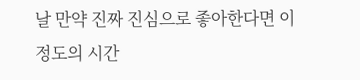날 만약 진짜 진심으로 좋아한다면 이 정도의 시간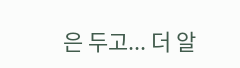은 두고... 더 알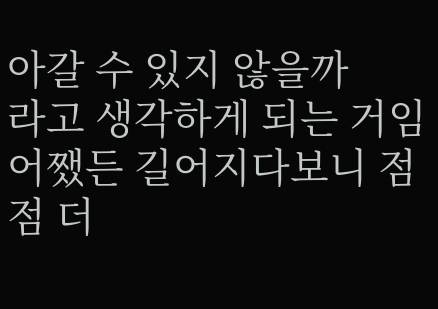아갈 수 있지 않을까
라고 생각하게 되는 거임
어쨌든 길어지다보니 점점 더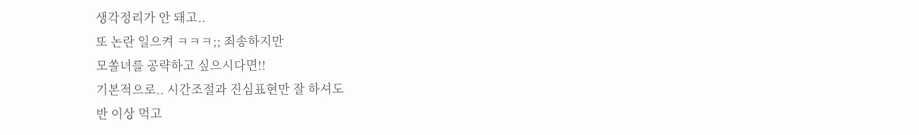생각정리가 안 돼고..
또 논란 일으켜 ㅋㅋㅋ;; 죄송하지만
모쏠녀를 공략하고 싶으시다면!!
기본적으로.. 시간조절과 진심표현만 잘 하셔도
반 이상 먹고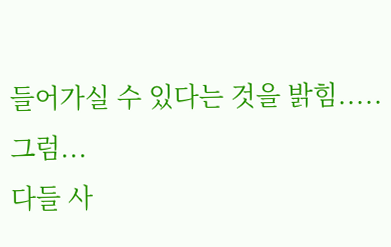들어가실 수 있다는 것을 밝힘.....
그럼...
다들 사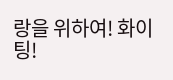랑을 위하여! 화이팅!